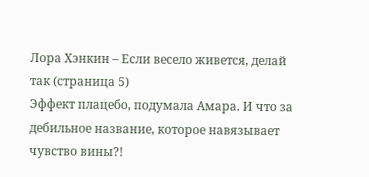Лора Хэнкин – Если весело живется, делай так (страница 5)
Эффект плацебо, подумала Амара. И что за дебильное название, которое навязывает чувство вины?!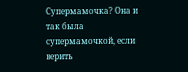Супермамочка? Она и так была супермамочкой, если верить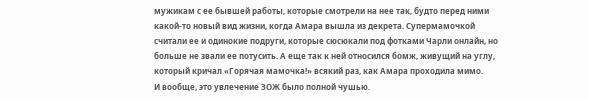мужикам с ее бывшей работы, которые смотрели на нее так, будто перед ними какой-то новый вид жизни, когда Амара вышла из декрета. Супермамочкой считали ее и одинокие подруги, которые сюсюкали под фотками Чарли онлайн, но больше не звали ее потусить. А еще так к ней относился бомж, живущий на углу, который кричал «Горячая мамочка!» всякий раз, как Амара проходила мимо.
И вообще, это увлечение ЗОЖ было полной чушью.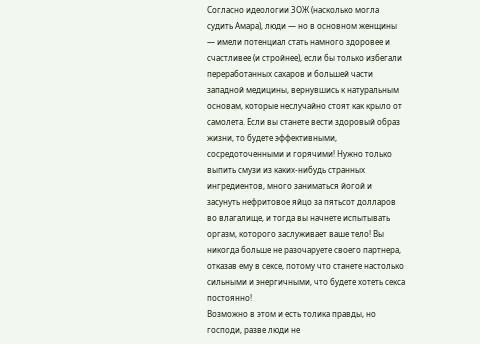Согласно идеологии ЗОЖ (насколько могла судить Амара), люди — но в основном женщины — имели потенциал стать намного здоровее и счастливее (и стройнее), если бы только избегали переработанных сахаров и большей части западной медицины, вернувшись к натуральным основам, которые неслучайно стоят как крыло от самолета. Если вы станете вести здоровый образ жизни, то будете эффективными, сосредоточенными и горячими! Нужно только выпить смузи из каких-нибудь странных ингредиентов, много заниматься йогой и засунуть нефритовое яйцо за пятьсот долларов во влагалище, и тогда вы начнете испытывать оргазм, которого заслуживает ваше тело! Вы никогда больше не разочаруете своего партнера, отказав ему в сексе, потому что станете настолько сильными и энергичными, что будете хотеть секса постоянно!
Возможно в этом и есть толика правды, но господи, разве люди не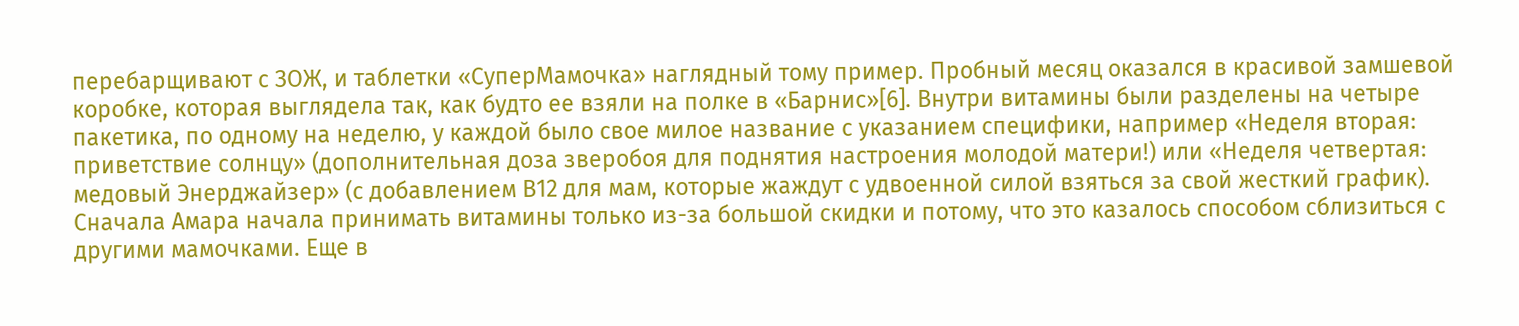перебарщивают с ЗОЖ, и таблетки «СуперМамочка» наглядный тому пример. Пробный месяц оказался в красивой замшевой коробке, которая выглядела так, как будто ее взяли на полке в «Барнис»[6]. Внутри витамины были разделены на четыре пакетика, по одному на неделю, у каждой было свое милое название с указанием специфики, например «Неделя вторая: приветствие солнцу» (дополнительная доза зверобоя для поднятия настроения молодой матери!) или «Неделя четвертая: медовый Энерджайзер» (с добавлением В12 для мам, которые жаждут с удвоенной силой взяться за свой жесткий график). Сначала Амара начала принимать витамины только из-за большой скидки и потому, что это казалось способом сблизиться с другими мамочками. Еще в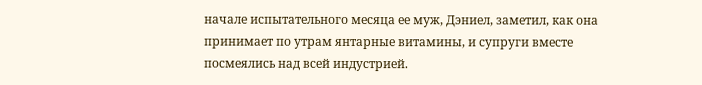начале испытательного месяца ее муж, Дэниел, заметил, как она принимает по утрам янтарные витамины, и супруги вместе посмеялись над всей индустрией.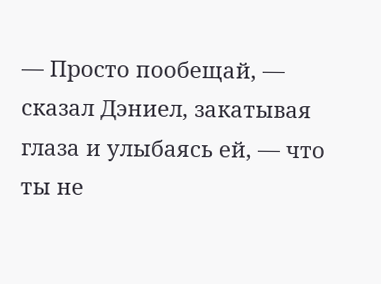— Просто пообещай, — сказал Дэниел, закатывая глаза и улыбаясь ей, — что ты не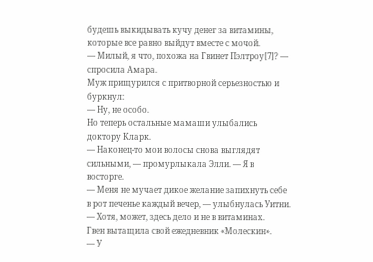будешь выкидывать кучу денег за витамины, которые все равно выйдут вместе с мочой.
— Милый, я что, похожа на Гвинет Пэлтроу[7]? — спросила Амара.
Муж прищурился с притворной серьезностью и буркнул:
— Ну, не особо.
Но теперь остальные мамаши улыбались доктору Кларк.
— Наконец-то мои волосы снова выглядят сильными, — промурлыкала Элли. — Я в восторге.
— Меня не мучает дикое желание запихнуть себе в рот печенье каждый вечер, — улыбнулась Уитни. — Хотя, может, здесь дело и не в витаминах.
Гвен вытащила свой ежедневник «Молескин».
— У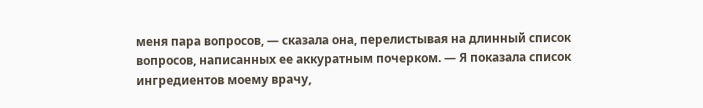меня пара вопросов, — сказала она, перелистывая на длинный список вопросов, написанных ее аккуратным почерком. — Я показала список ингредиентов моему врачу,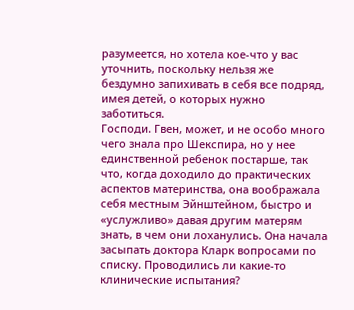разумеется, но хотела кое-что у вас уточнить, поскольку нельзя же бездумно запихивать в себя все подряд, имея детей, о которых нужно заботиться.
Господи. Гвен, может, и не особо много чего знала про Шекспира, но у нее единственной ребенок постарше, так что, когда доходило до практических аспектов материнства, она воображала себя местным Эйнштейном, быстро и «услужливо» давая другим матерям знать, в чем они лоханулись. Она начала засыпать доктора Кларк вопросами по списку. Проводились ли какие-то клинические испытания?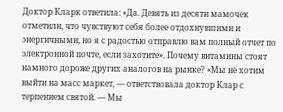Доктор Кларк ответила: «Да. Девять из десяти мамочек отметили, что чувствуют себя более отдохнувшими и энергичными, но я с радостью отправлю вам полный отчет по электронной почте, если захотите». Почему витамины стоят намного дороже других аналогов на рынке? «Мы не хотим выйти на масс маркет, — ответствовала доктор Клар с терпением святой. — Мы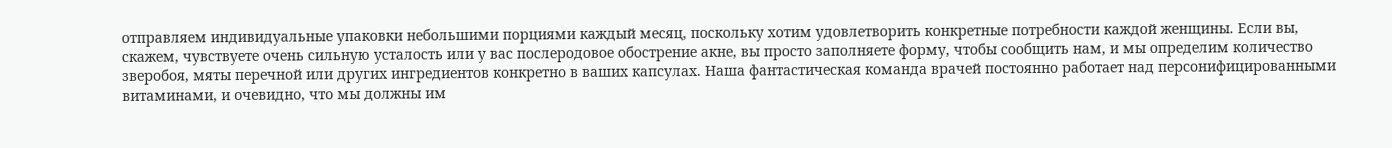отправляем индивидуальные упаковки небольшими порциями каждый месяц, поскольку хотим удовлетворить конкретные потребности каждой женщины. Если вы, скажем, чувствуете очень сильную усталость или у вас послеродовое обострение акне, вы просто заполняете форму, чтобы сообщить нам, и мы определим количество зверобоя, мяты перечной или других ингредиентов конкретно в ваших капсулах. Наша фантастическая команда врачей постоянно работает над персонифицированными витаминами, и очевидно, что мы должны им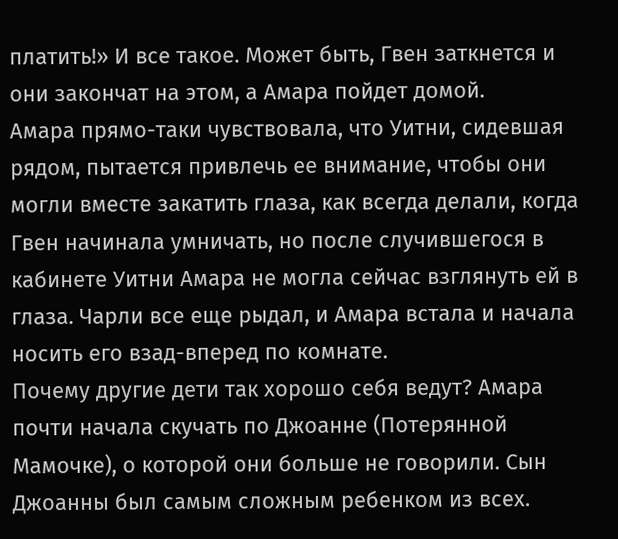платить!» И все такое. Может быть, Гвен заткнется и они закончат на этом, а Амара пойдет домой.
Амара прямо-таки чувствовала, что Уитни, сидевшая рядом, пытается привлечь ее внимание, чтобы они могли вместе закатить глаза, как всегда делали, когда Гвен начинала умничать, но после случившегося в кабинете Уитни Амара не могла сейчас взглянуть ей в глаза. Чарли все еще рыдал, и Амара встала и начала носить его взад-вперед по комнате.
Почему другие дети так хорошо себя ведут? Амара почти начала скучать по Джоанне (Потерянной Мамочке), о которой они больше не говорили. Сын Джоанны был самым сложным ребенком из всех.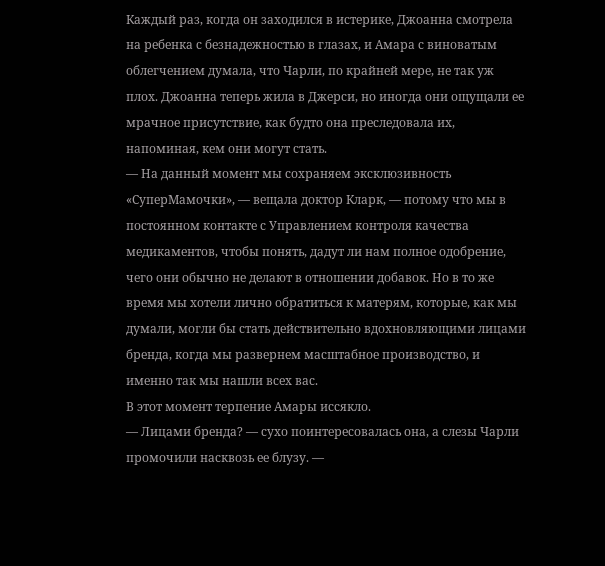Каждый раз, когда он заходился в истерике, Джоанна смотрела на ребенка с безнадежностью в глазах, и Амара с виноватым облегчением думала, что Чарли, по крайней мере, не так уж плох. Джоанна теперь жила в Джерси, но иногда они ощущали ее мрачное присутствие, как будто она преследовала их, напоминая, кем они могут стать.
— На данный момент мы сохраняем эксклюзивность «СуперМамочки», — вещала доктор Кларк, — потому что мы в постоянном контакте с Управлением контроля качества медикаментов, чтобы понять, дадут ли нам полное одобрение, чего они обычно не делают в отношении добавок. Но в то же время мы хотели лично обратиться к матерям, которые, как мы думали, могли бы стать действительно вдохновляющими лицами бренда, когда мы развернем масштабное производство, и именно так мы нашли всех вас.
В этот момент терпение Амары иссякло.
— Лицами бренда? — сухо поинтересовалась она, а слезы Чарли промочили насквозь ее блузу. —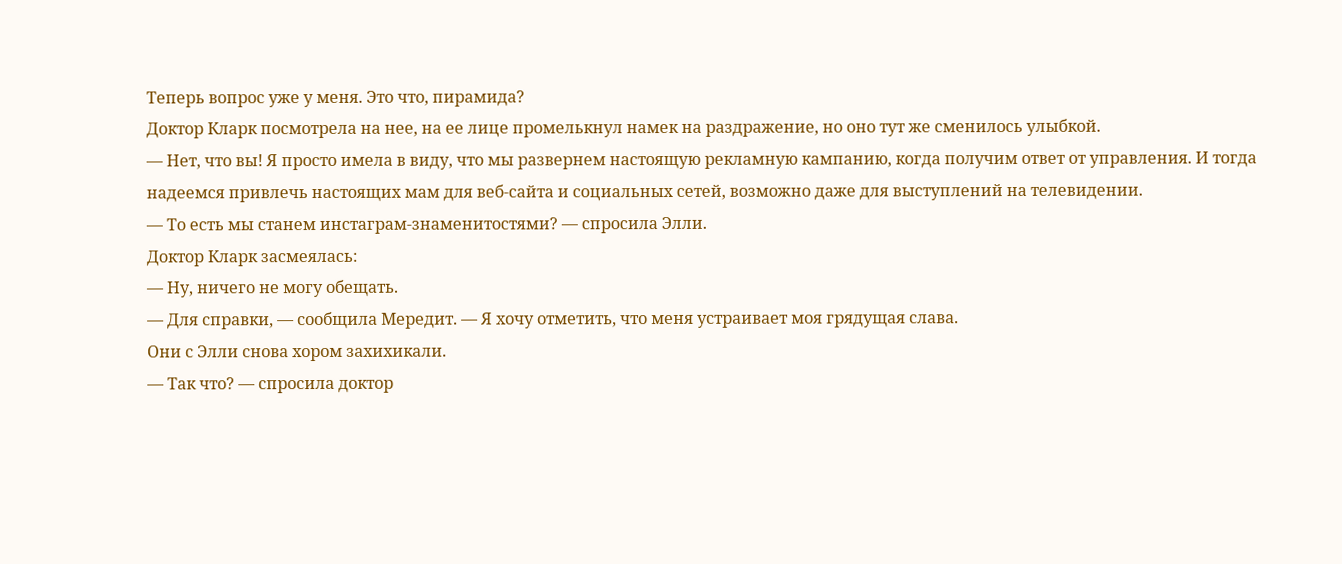Теперь вопрос уже у меня. Это что, пирамида?
Доктор Кларк посмотрела на нее, на ее лице промелькнул намек на раздражение, но оно тут же сменилось улыбкой.
— Нет, что вы! Я просто имела в виду, что мы развернем настоящую рекламную кампанию, когда получим ответ от управления. И тогда надеемся привлечь настоящих мам для веб-сайта и социальных сетей, возможно даже для выступлений на телевидении.
— То есть мы станем инстаграм-знаменитостями? — спросила Элли.
Доктор Кларк засмеялась:
— Ну, ничего не могу обещать.
— Для справки, — сообщила Мередит. — Я хочу отметить, что меня устраивает моя грядущая слава.
Они с Элли снова хором захихикали.
— Так что? — спросила доктор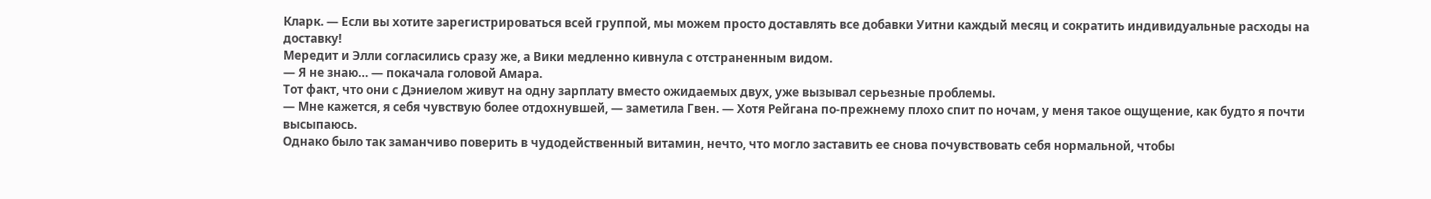Кларк. — Если вы хотите зарегистрироваться всей группой, мы можем просто доставлять все добавки Уитни каждый месяц и сократить индивидуальные расходы на доставку!
Мередит и Элли согласились сразу же, а Вики медленно кивнула с отстраненным видом.
— Я не знаю… — покачала головой Амара.
Тот факт, что они с Дэниелом живут на одну зарплату вместо ожидаемых двух, уже вызывал серьезные проблемы.
— Мне кажется, я себя чувствую более отдохнувшей, — заметила Гвен. — Хотя Рейгана по-прежнему плохо спит по ночам, у меня такое ощущение, как будто я почти высыпаюсь.
Однако было так заманчиво поверить в чудодейственный витамин, нечто, что могло заставить ее снова почувствовать себя нормальной, чтобы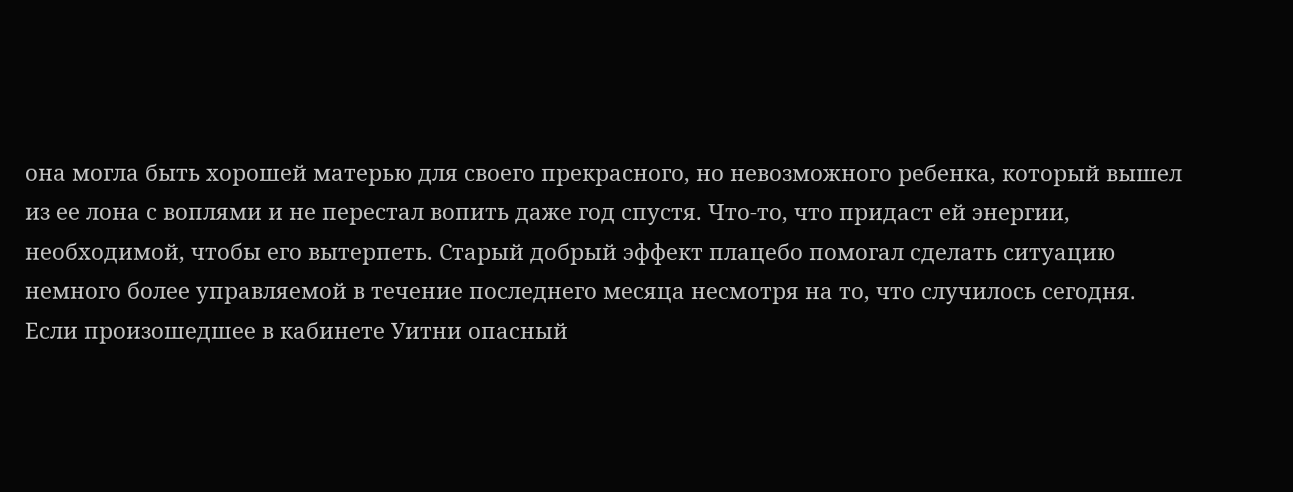она могла быть хорошей матерью для своего прекрасного, но невозможного ребенка, который вышел из ее лона с воплями и не перестал вопить даже год спустя. Что-то, что придаст ей энергии, необходимой, чтобы его вытерпеть. Старый добрый эффект плацебо помогал сделать ситуацию немного более управляемой в течение последнего месяца несмотря на то, что случилось сегодня. Если произошедшее в кабинете Уитни опасный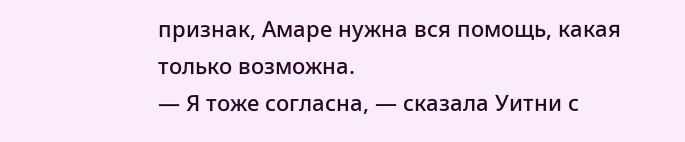признак, Амаре нужна вся помощь, какая только возможна.
— Я тоже согласна, — сказала Уитни с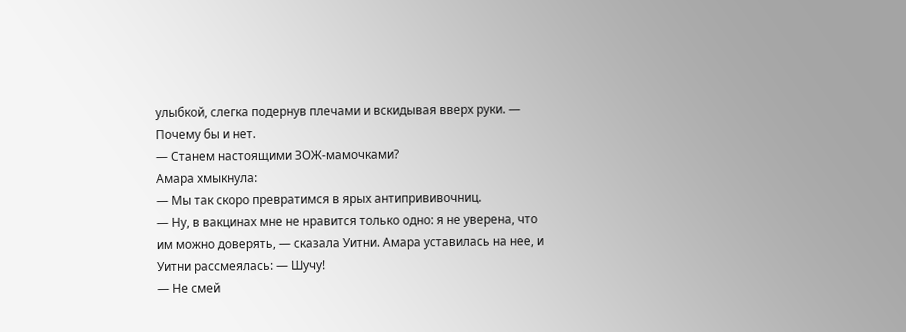улыбкой, слегка подернув плечами и вскидывая вверх руки. — Почему бы и нет.
— Станем настоящими ЗОЖ-мамочками?
Амара хмыкнула:
— Мы так скоро превратимся в ярых антипрививочниц.
— Ну, в вакцинах мне не нравится только одно: я не уверена, что им можно доверять, — сказала Уитни. Амара уставилась на нее, и Уитни рассмеялась: — Шучу!
— Не смей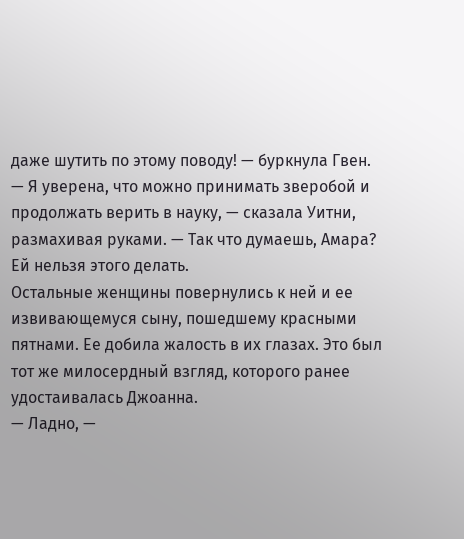даже шутить по этому поводу! — буркнула Гвен.
— Я уверена, что можно принимать зверобой и продолжать верить в науку, — сказала Уитни, размахивая руками. — Так что думаешь, Амара?
Ей нельзя этого делать.
Остальные женщины повернулись к ней и ее извивающемуся сыну, пошедшему красными пятнами. Ее добила жалость в их глазах. Это был тот же милосердный взгляд, которого ранее удостаивалась Джоанна.
— Ладно, —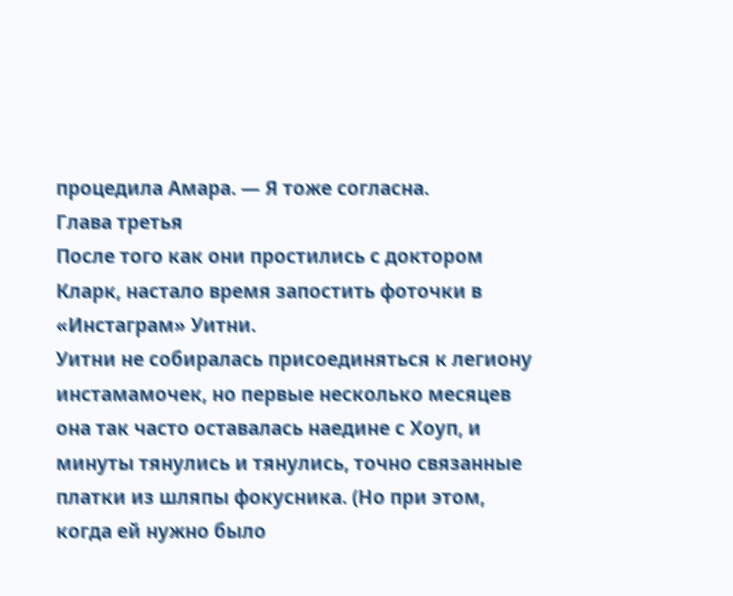процедила Амара. — Я тоже согласна.
Глава третья
После того как они простились с доктором Кларк, настало время запостить фоточки в «Инстаграм» Уитни.
Уитни не собиралась присоединяться к легиону инстамамочек, но первые несколько месяцев она так часто оставалась наедине с Хоуп, и минуты тянулись и тянулись, точно связанные платки из шляпы фокусника. (Но при этом, когда ей нужно было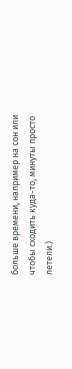больше времени, например на сон или чтобы сходить куда-то, минуты просто летели.)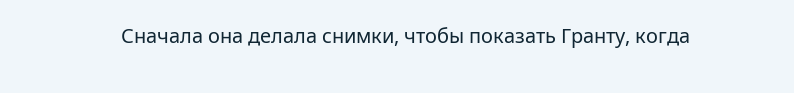Сначала она делала снимки, чтобы показать Гранту, когда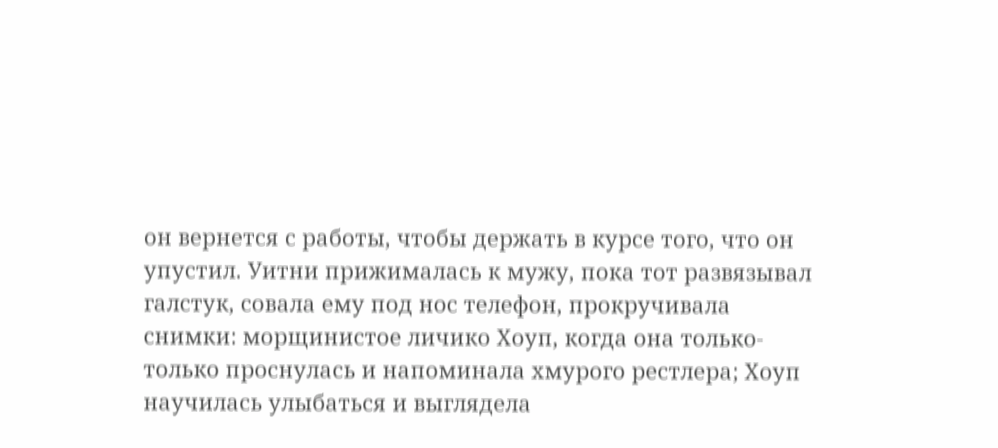он вернется с работы, чтобы держать в курсе того, что он упустил. Уитни прижималась к мужу, пока тот развязывал галстук, совала ему под нос телефон, прокручивала снимки: морщинистое личико Хоуп, когда она только-только проснулась и напоминала хмурого рестлера; Хоуп научилась улыбаться и выглядела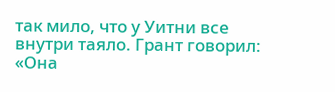так мило, что у Уитни все внутри таяло. Грант говорил: «Она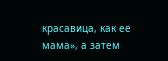красавица, как ее мама», а затем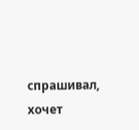спрашивал, хочет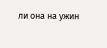ли она на ужин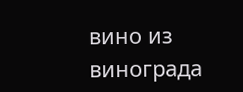вино из винограда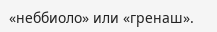«неббиоло» или «гренаш».